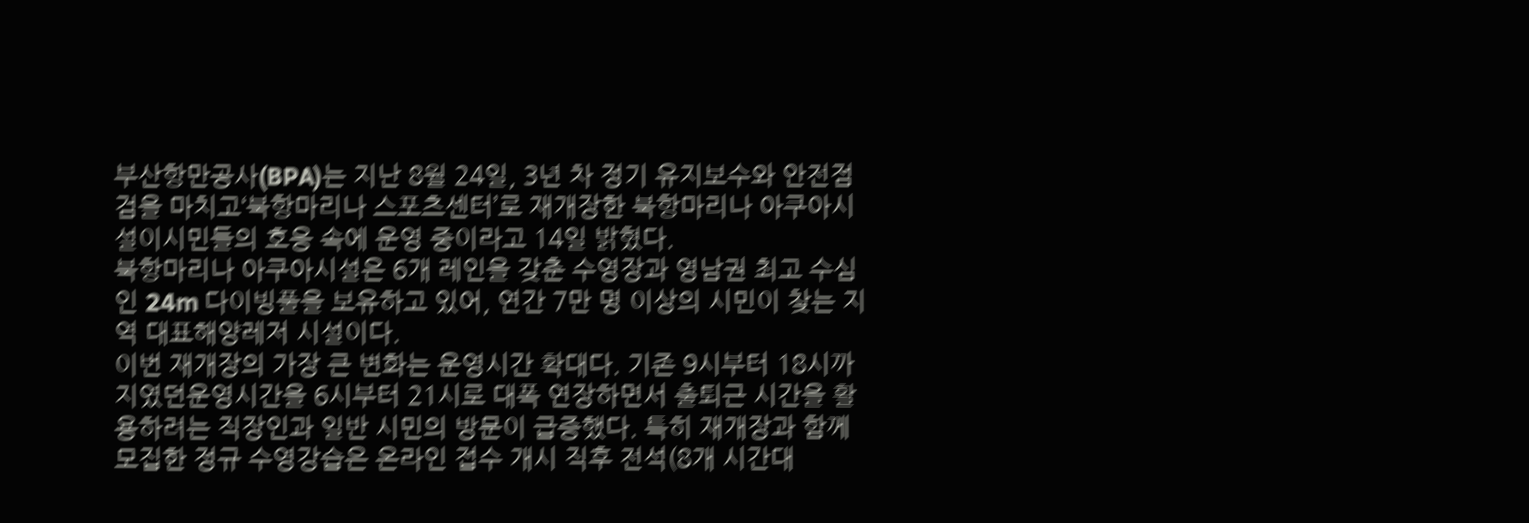부산항만공사(BPA)는 지난 8월 24일, 3년 차 정기 유지보수와 안전점검을 마치고‘북항마리나 스포츠센터’로 재개장한 북항마리나 아쿠아시설이시민들의 호응 속에 운영 중이라고 14일 밝혔다.
북항마리나 아쿠아시설은 6개 레인을 갖춘 수영장과 영남권 최고 수심인 24m 다이빙풀을 보유하고 있어, 연간 7만 명 이상의 시민이 찾는 지역 대표해양레저 시설이다.
이번 재개장의 가장 큰 변화는 운영시간 확대다. 기존 9시부터 18시까지였던운영시간을 6시부터 21시로 대폭 연장하면서 출퇴근 시간을 활용하려는 직장인과 일반 시민의 방문이 급증했다. 특히 재개장과 함께 모집한 정규 수영강습은 온라인 접수 개시 직후 전석(8개 시간대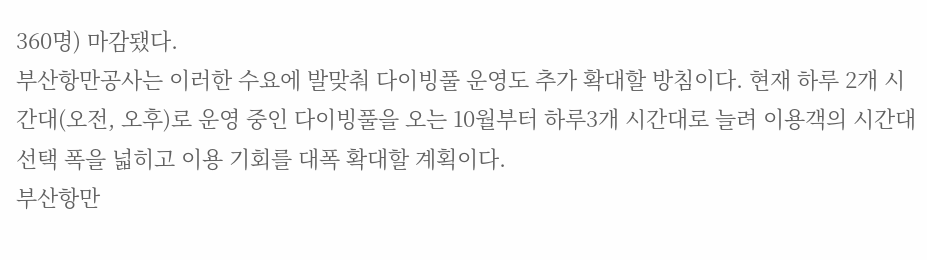360명) 마감됐다.
부산항만공사는 이러한 수요에 발맞춰 다이빙풀 운영도 추가 확대할 방침이다. 현재 하루 2개 시간대(오전, 오후)로 운영 중인 다이빙풀을 오는 10월부터 하루3개 시간대로 늘려 이용객의 시간대 선택 폭을 넓히고 이용 기회를 대폭 확대할 계획이다.
부산항만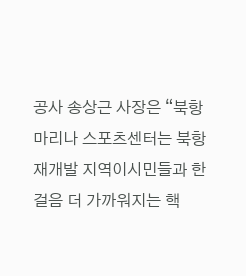공사 송상근 사장은 “북항마리나 스포츠센터는 북항재개발 지역이시민들과 한 걸음 더 가까워지는 핵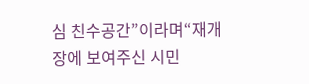심 친수공간”이라며“재개장에 보여주신 시민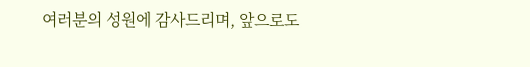여러분의 성원에 감사드리며, 앞으로도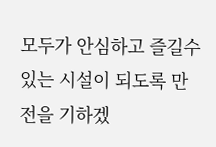모두가 안심하고 즐길수 있는 시설이 되도록 만전을 기하겠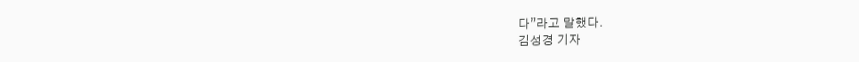다”라고 말했다.
김성경 기자